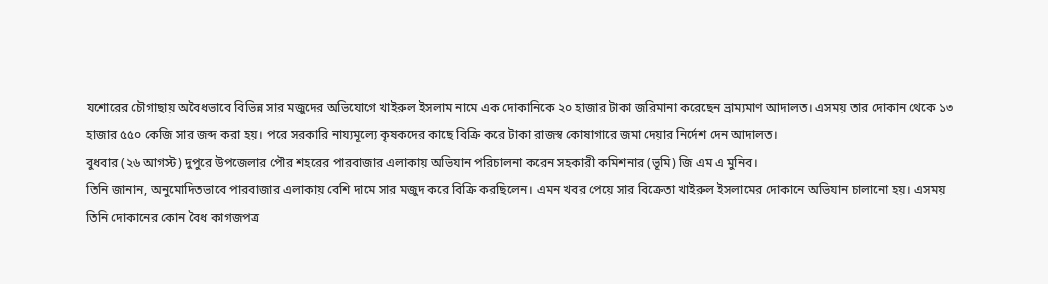যশোরের চৌগাছায় অবৈধভাবে বিভিন্ন সার মজুদের অভিযোগে খাইরুল ইসলাম নামে এক দোকানিকে ২০ হাজার টাকা জরিমানা করেছেন ভ্রাম্যমাণ আদালত। এসময় তার দোকান থেকে ১৩ হাজার ৫৫০ কেজি সার জব্দ করা হয়। পরে সরকারি নায্যমূল্যে কৃষকদের কাছে বিক্রি করে টাকা রাজস্ব কোষাগারে জমা দেয়ার নির্দেশ দেন আদালত।
বুধবার (২৬ আগস্ট) দুপুরে উপজেলার পৌর শহরের পারবাজার এলাকায় অভিযান পরিচালনা করেন সহকারী কমিশনার (ভূমি) জি এম এ মুনিব।
তিনি জানান, অনুমোদিতভাবে পারবাজার এলাকায় বেশি দামে সার মজুদ করে বিক্রি করছিলেন। এমন খবর পেয়ে সার বিক্রেতা খাইরুল ইসলামের দোকানে অভিযান চালানো হয়। এসময় তিনি দোকানের কোন বৈধ কাগজপত্র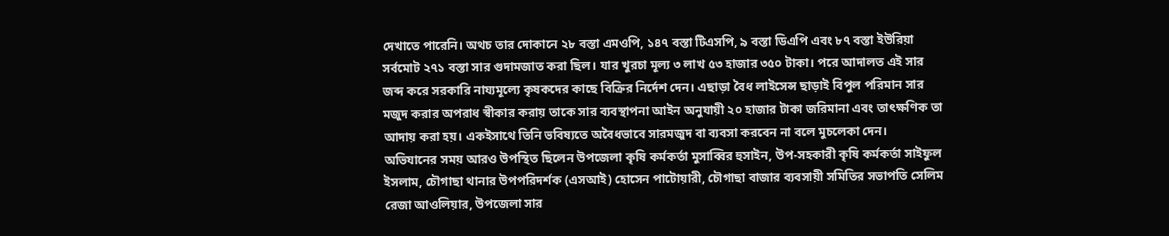দেখাতে পারেনি। অথচ তার দোকানে ২৮ বস্তা এমওপি, ১৪৭ বস্তা টিএসপি, ৯ বস্তা ডিএপি এবং ৮৭ বস্তা ইউরিয়া সর্বমোট ২৭১ বস্তা সার গুদামজাত করা ছিল। যার খুরচা মূল্য ৩ লাখ ৫৩ হাজার ৩৫০ টাকা। পরে আদালত এই সার জব্দ করে সরকারি নায্যমূল্যে কৃষকদের কাছে বিক্রির নির্দেশ দেন। এছাড়া বৈধ লাইসেন্স ছাড়াই বিপুল পরিমান সার মজুদ করার অপরাধ স্বীকার করায় তাকে সার ব্যবস্থাপনা আইন অনুযায়ী ২০ হাজার টাকা জরিমানা এবং তাৎক্ষণিক তা আদায় করা হয়। একইসাথে তিনি ভবিষ্যতে অবৈধভাবে সারমজুদ বা ব্যবসা করবেন না বলে মুচলেকা দেন।
অভিযানের সময় আরও উপস্থিত ছিলেন উপজেলা কৃষি কর্মকর্তা মুসাব্বির হুসাইন, উপ-সহকারী কৃষি কর্মকর্তা সাইফুল ইসলাম, চৌগাছা থানার উপপরিদর্শক (এসআই) হোসেন পাটোয়ারী, চৌগাছা বাজার ব্যবসায়ী সমিতির সভাপতি সেলিম রেজা আওলিয়ার, উপজেলা সার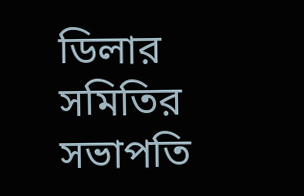ডিলার সমিতির সভাপতি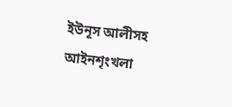ইউনূস আলীসহ আইনশৃংখলা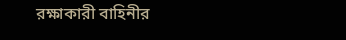রক্ষাকারী বাহিনীর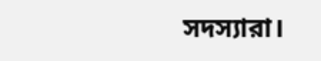সদস্যারা।